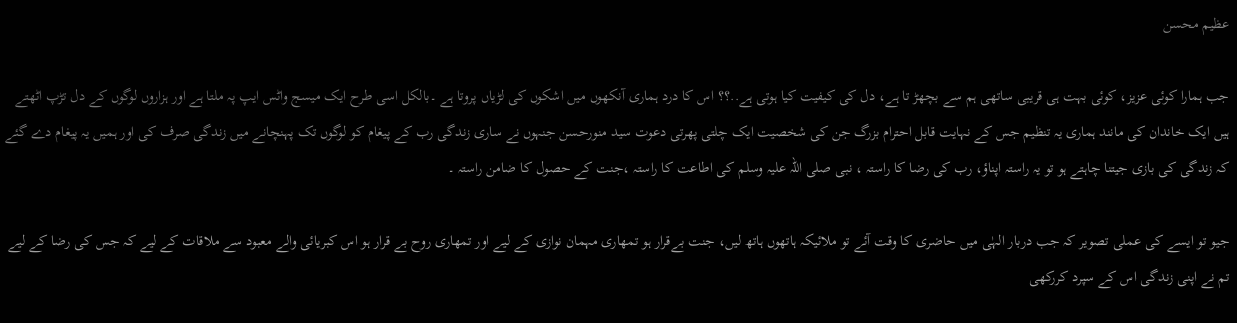عظیم محسن

جب ہمارا کوئی عزیز، کوئی بہت ہی قریبی ساتھی ہم سے بچھڑ تا ہے، دل کی کیفیت کیا ہوتی ہے..؟؟ اس کا درد ہماری آنکھوں میں اشکوں کی لڑیاں پروتا ہے ۔بالکل اسی طرح ایک میسج واٹس ایپ پہ ملتا ہے اور ہزاروں لوگوں کے دل تڑپ اٹھتے ہیں ایک خاندان کی مانند ہماری یہ تنظیم جس کے نہایت قابل احترام بزرگ جن کی شخصیت ایک چلتی پھرتی دعوت سید منورحسن جنہوں نے ساری زندگی رب کے پیغام کو لوگوں تک پہنچانے میں زندگی صرف کی اور ہمیں یہ پیغام دے گئے کہ زندگی کی بازی جیتنا چاہتے ہو تو یہ راستہ اپناؤ، رب کی رضا کا راستہ ، نبی صلی اللہ علیہ وسلم کی اطاعت کا راستہ ،جنت کے حصول کا ضامن راستہ ۔

جیو تو ایسے کی عملی تصویر کہ جب دربار الہٰی میں حاضری کا وقت آئے تو ملائیکہ ہاتھوں ہاتھ لیں، جنت بےقرار ہو تمھاری مہمان نوازی کے لیے اور تمھاری روح بے قرار ہو اس کبریائی والے معبود سے ملاقات کے لیے کہ جس کی رضا کے لیے تم نے اپنی زندگی اس کے سپرد کررکھی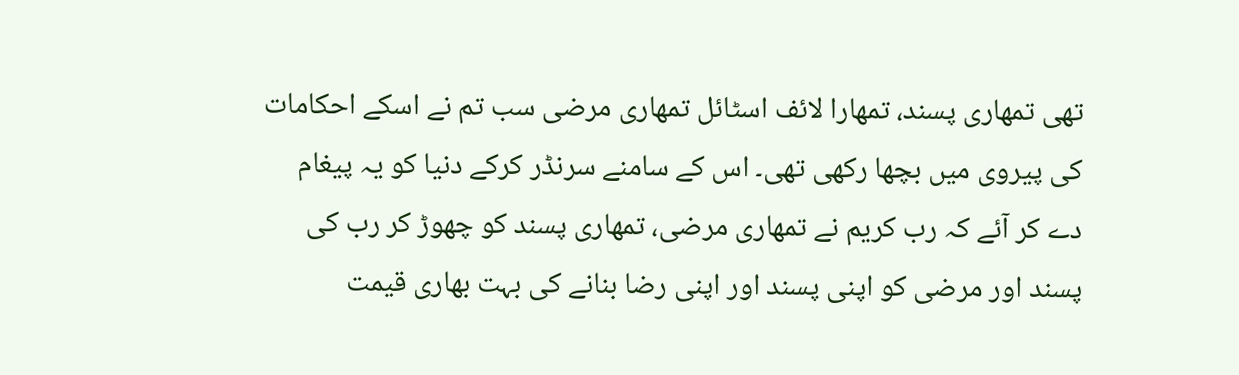تھی تمھاری پسند، تمھارا لائف اسٹائل تمھاری مرضی سب تم نے اسکے احکامات کی پیروی میں بچھا رکھی تھی۔ اس کے سامنے سرنڈر کرکے دنیا کو یہ پیغام دے کر آئے کہ رب کریم نے تمھاری مرضی، تمھاری پسند کو چھوڑ کر رب کی پسند اور مرضی کو اپنی پسند اور اپنی رضا بنانے کی بہت بھاری قیمت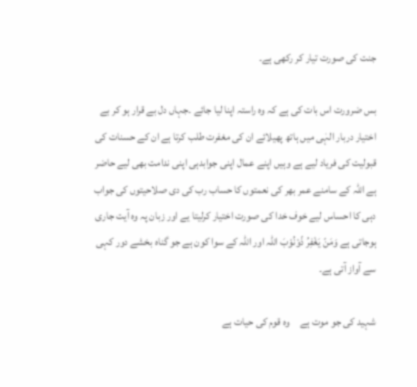جنت کی صورت تیار کر رکھی ہے۔

بس ضرورت اس بات کی ہے کہ وہ راستہ اپنا لیا جائے ۔جہاں دل بے قرار ہو کر بے اختیار دربار الہٰی میں ہاتھ پھیلائے ان کی مغفرت طلب کرتا ہے ان کے حسنات کی قبولیت کی فریاد لیے ہے وہیں اپنے عمال اپنی جوابدہی اپنی ندامت بھی لیے حاضر ہے اللہ کے سامنے عمر بھر کی نعمتوں کا حساب رب کی دی صلاحیتوں کی جواب دہی کا احساس لیے خوف خدا کی صورت اختیار کرلیتا یے اور زبان پہ وہ آیت جاری ہوجاتی ہے وَمَنّ یَغْفِرُ ذّوْنُوْبَ اللّہ اور اللہ کے سوا کون ہے جو گناہ بخشے دور کہی سے آواز آتی ہے۔

شہید کی جو موت ہے     وہ قوم کی حیات ہے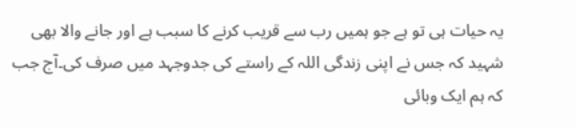یہ حیات ہی تو ہے جو ہمیں رب سے قریب کرنے کا سبب ہے اور جانے والا بھی شہید کہ جس نے اپنی زندگی اللہ کے راستے کی جدوجہد میں صرف کی۔آج جب کہ ہم ایک وبائی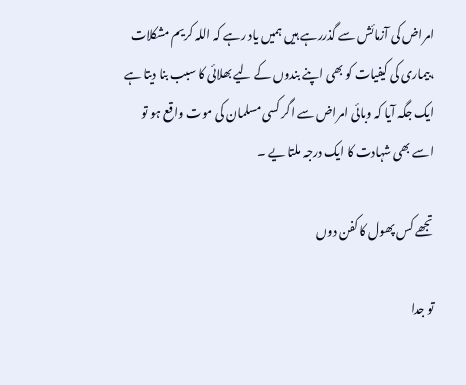امراض کی آزمائش سے گذررہے ہیں ہمیں یاد رہے کہ اللہ کریم مشکلات ،بیماری کی کیفیات کو بھی اپنے بندوں کے لیے بھلائی کا سبب بنا دیتا ہے ایک جگہ آیا کہ وبائی امراض سے اگر کسی مسلمان کی موت واقع ہو تو اسے بھی شہادت کا ایک درجہ ملتا یے ۔

تجھے کس پھول کا کفن دوں

تو جدا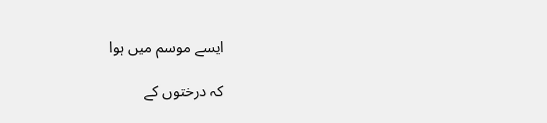ایسے موسم میں ہوا

کہ درختوں کے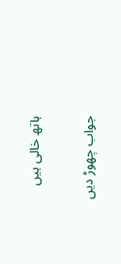ہاتھ خالی ہیں

جواب چھوڑ دیں